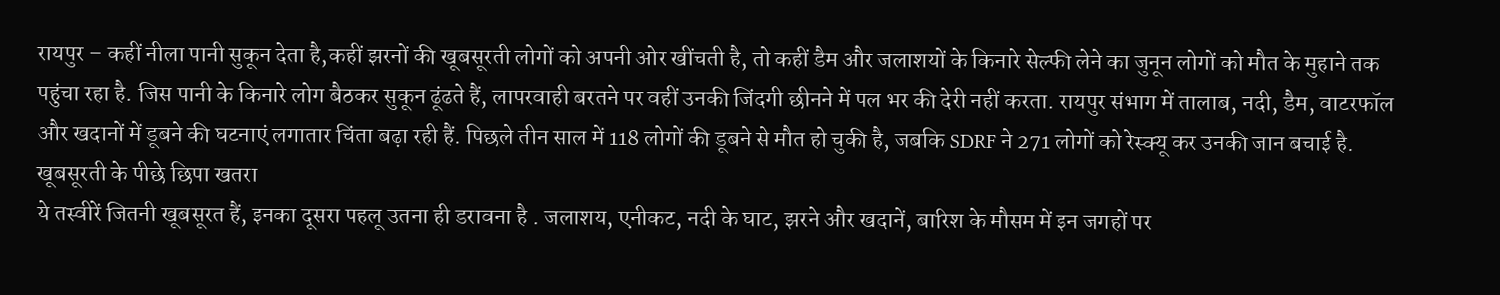रायपुर – कहीं नीला पानी सुकून देता है,कहीं झरनों की खूबसूरती लोगों को अपनी ओर खींचती है, तो कहीं डैम और जलाशयों के किनारे सेल्फी लेने का जुनून लोगों को मौत के मुहाने तक पहुंचा रहा है. जिस पानी के किनारे लोग बैठकर सुकून ढूंढते हैं, लापरवाही बरतने पर वहीं उनकी जिंदगी छीनने में पल भर की देरी नहीं करता. रायपुर संभाग में तालाब, नदी, डैम, वाटरफॉल और खदानों में डूबने की घटनाएं लगातार चिंता बढ़ा रही हैं. पिछले तीन साल में 118 लोगों की डूबने से मौत हो चुकी है, जबकि SDRF ने 271 लोगों को रेस्क्यू कर उनकी जान बचाई है.
खूबसूरती के पीछे छिपा खतरा
ये तस्वीरें जितनी खूबसूरत हैं, इनका दूसरा पहलू उतना ही डरावना है . जलाशय, एनीकट, नदी के घाट, झरने और खदानें, बारिश के मौसम में इन जगहों पर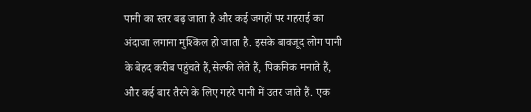पानी का स्तर बढ़ जाता है और कई जगहों पर गहराई का अंदाजा लगाना मुश्किल हो जाता है. इसके बावजूद लोग पानी के बेहद करीब पहुंचते हैं,सेल्फी लेते हैं, पिकनिक मनाते हैं, और कई बार तैरने के लिए गहरे पानी में उतर जाते हैं. एक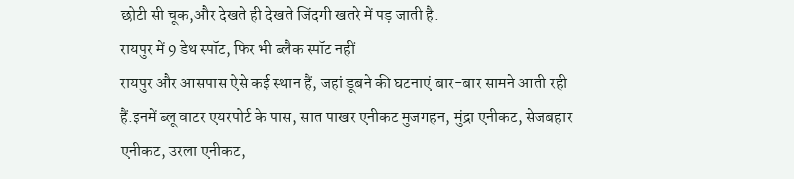छोटी सी चूक,और देखते ही देखते जिंदगी खतरे में पड़ जाती है.
रायपुर में 9 डेथ स्पॉट, फिर भी ब्लैक स्पॉट नहीं
रायपुर और आसपास ऐसे कई स्थान हैं, जहां डूबने की घटनाएं बार-बार सामने आती रही हैं.इनमें ब्लू वाटर एयरपोर्ट के पास, सात पाखर एनीकट मुजगहन, मुंद्रा एनीकट, सेजबहार एनीकट, उरला एनीकट,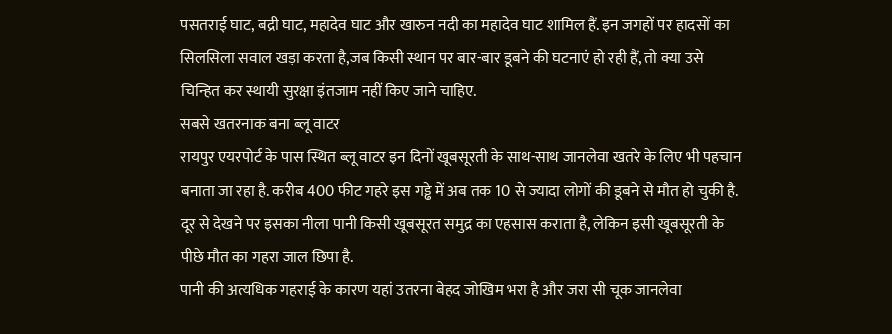पसतराई घाट, बद्री घाट, महादेव घाट और खारुन नदी का महादेव घाट शामिल हैं. इन जगहों पर हादसों का सिलसिला सवाल खड़ा करता है,जब किसी स्थान पर बार-बार डूबने की घटनाएं हो रही हैं, तो क्या उसे चिन्हित कर स्थायी सुरक्षा इंतजाम नहीं किए जाने चाहिए.
सबसे खतरनाक बना ब्लू वाटर
रायपुर एयरपोर्ट के पास स्थित ब्लू वाटर इन दिनों खूबसूरती के साथ-साथ जानलेवा खतरे के लिए भी पहचान बनाता जा रहा है. करीब 400 फीट गहरे इस गड्ढे में अब तक 10 से ज्यादा लोगों की डूबने से मौत हो चुकी है. दूर से देखने पर इसका नीला पानी किसी खूबसूरत समुद्र का एहसास कराता है, लेकिन इसी खूबसूरती के पीछे मौत का गहरा जाल छिपा है.
पानी की अत्यधिक गहराई के कारण यहां उतरना बेहद जोखिम भरा है और जरा सी चूक जानलेवा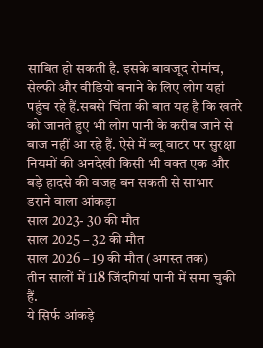साबित हो सकती है. इसके बावजूद रोमांच, सेल्फी और वीडियो बनाने के लिए लोग यहां पहुंच रहे हैं.सबसे चिंता की बात यह है कि खतरे को जानते हुए भी लोग पानी के करीब जाने से बाज नहीं आ रहे हैं. ऐसे में ब्लू वाटर पर सुरक्षा नियमों की अनदेखी किसी भी वक्त एक और बड़े हादसे की वजह बन सकती से साभार
डराने वाला आंकड़ा
साल 2023- 30 की मौत
साल 2025 – 32 की मौत
साल 2026 – 19 की मौत (अगस्त तक)
तीन सालों में 118 जिंदगियां पानी में समा चुकी हैं.
ये सिर्फ आंकड़े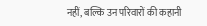नहीं, बल्कि उन परिवारों की कहानी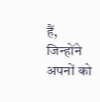हैं, जिन्होंने अपनों को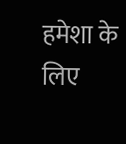हमेशा के लिए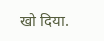खो दिया.